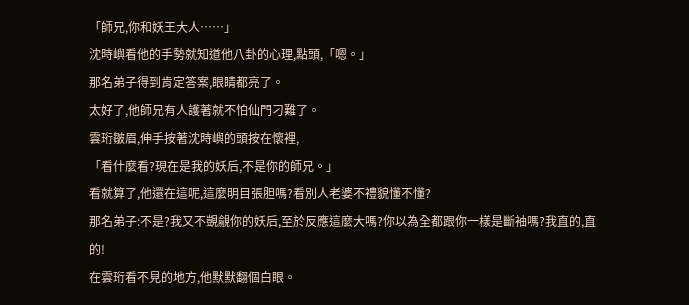「師兄,你和妖王大人……」
沈時嶼看他的手勢就知道他八卦的心理,點頭,「嗯。」
那名弟子得到肯定答案,眼睛都亮了。
太好了,他師兄有人護著就不怕仙門刁難了。
雲珩皺眉,伸手按著沈時嶼的頭按在懷裡,
「看什麼看?現在是我的妖后,不是你的師兄。」
看就算了,他還在這呢,這麼明目張胆嗎?看別人老婆不禮貌懂不懂?
那名弟子:不是?我又不覬覦你的妖后,至於反應這麼大嗎?你以為全都跟你一樣是斷袖嗎?我直的,直的!
在雲珩看不見的地方,他默默翻個白眼。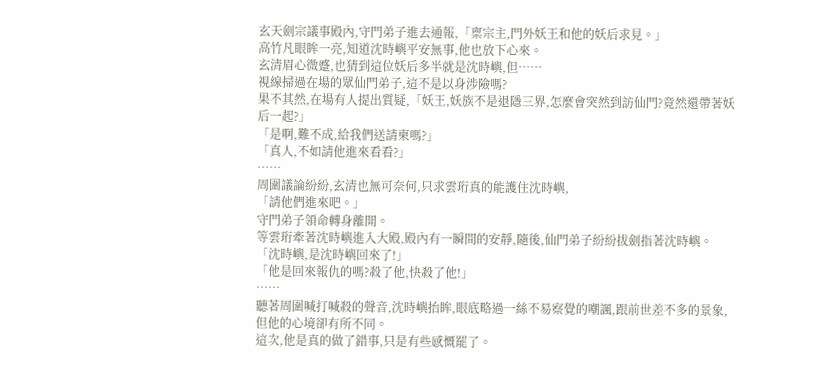玄天劍宗議事殿內,守門弟子進去通報,「稟宗主,門外妖王和他的妖后求見。」
高竹凡眼眸一亮,知道沈時嶼平安無事,他也放下心來。
玄清眉心微蹙,也猜到這位妖后多半就是沈時嶼,但……
視線掃過在場的眾仙門弟子,這不是以身涉險嗎?
果不其然,在場有人提出質疑,「妖王,妖族不是退隱三界,怎麼會突然到訪仙門?竟然還帶著妖后一起?」
「是啊,難不成,給我們送請柬嗎?」
「真人,不如請他進來看看?」
……
周圍議論紛紛,玄清也無可奈何,只求雲珩真的能護住沈時嶼,
「請他們進來吧。」
守門弟子領命轉身離開。
等雲珩牽著沈時嶼進入大殿,殿內有一瞬間的安靜,隨後,仙門弟子紛紛拔劍指著沈時嶼。
「沈時嶼,是沈時嶼回來了!」
「他是回來報仇的嗎?殺了他,快殺了他!」
……
聽著周圍喊打喊殺的聲音,沈時嶼抬眸,眼底略過一絲不易察覺的嘲諷,跟前世差不多的景象,但他的心境卻有所不同。
這次,他是真的做了錯事,只是有些感慨罷了。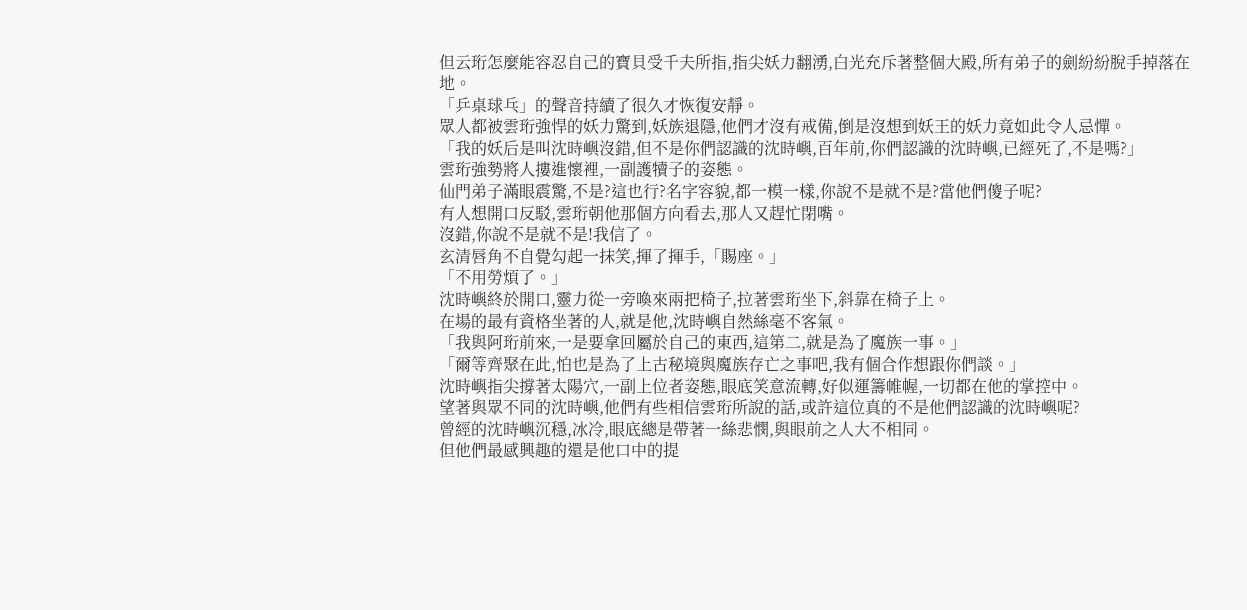但云珩怎麼能容忍自己的寶貝受千夫所指,指尖妖力翻湧,白光充斥著整個大殿,所有弟子的劍紛紛脫手掉落在地。
「乒桌球乓」的聲音持續了很久才恢復安靜。
眾人都被雲珩強悍的妖力驚到,妖族退隱,他們才沒有戒備,倒是沒想到妖王的妖力竟如此令人忌憚。
「我的妖后是叫沈時嶼沒錯,但不是你們認識的沈時嶼,百年前,你們認識的沈時嶼,已經死了,不是嗎?」
雲珩強勢將人摟進懷裡,一副護犢子的姿態。
仙門弟子滿眼震驚,不是?這也行?名字容貌,都一模一樣,你說不是就不是?當他們傻子呢?
有人想開口反駁,雲珩朝他那個方向看去,那人又趕忙閉嘴。
沒錯,你說不是就不是!我信了。
玄清唇角不自覺勾起一抹笑,揮了揮手,「賜座。」
「不用勞煩了。」
沈時嶼終於開口,靈力從一旁喚來兩把椅子,拉著雲珩坐下,斜靠在椅子上。
在場的最有資格坐著的人,就是他,沈時嶼自然絲毫不客氣。
「我與阿珩前來,一是要拿回屬於自己的東西,這第二,就是為了魔族一事。」
「爾等齊聚在此,怕也是為了上古秘境與魔族存亡之事吧,我有個合作想跟你們談。」
沈時嶼指尖撐著太陽穴,一副上位者姿態,眼底笑意流轉,好似運籌帷幄,一切都在他的掌控中。
望著與眾不同的沈時嶼,他們有些相信雲珩所說的話,或許這位真的不是他們認識的沈時嶼呢?
曾經的沈時嶼沉穩,冰冷,眼底總是帶著一絲悲憫,與眼前之人大不相同。
但他們最感興趣的還是他口中的提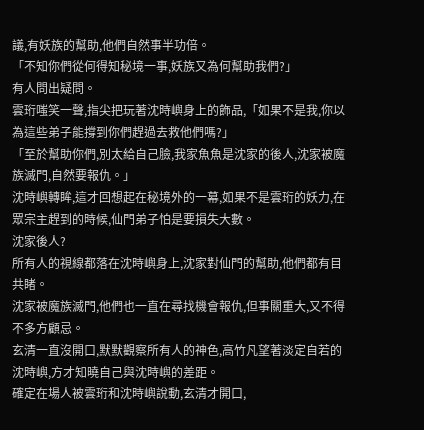議,有妖族的幫助,他們自然事半功倍。
「不知你們從何得知秘境一事,妖族又為何幫助我們?」
有人問出疑問。
雲珩嗤笑一聲,指尖把玩著沈時嶼身上的飾品,「如果不是我,你以為這些弟子能撐到你們趕過去救他們嗎?」
「至於幫助你們,別太給自己臉,我家魚魚是沈家的後人,沈家被魔族滅門,自然要報仇。」
沈時嶼轉眸,這才回想起在秘境外的一幕,如果不是雲珩的妖力,在眾宗主趕到的時候,仙門弟子怕是要損失大數。
沈家後人?
所有人的視線都落在沈時嶼身上,沈家對仙門的幫助,他們都有目共睹。
沈家被魔族滅門,他們也一直在尋找機會報仇,但事關重大,又不得不多方顧忌。
玄清一直沒開口,默默觀察所有人的神色,高竹凡望著淡定自若的沈時嶼,方才知曉自己與沈時嶼的差距。
確定在場人被雲珩和沈時嶼說動,玄清才開口,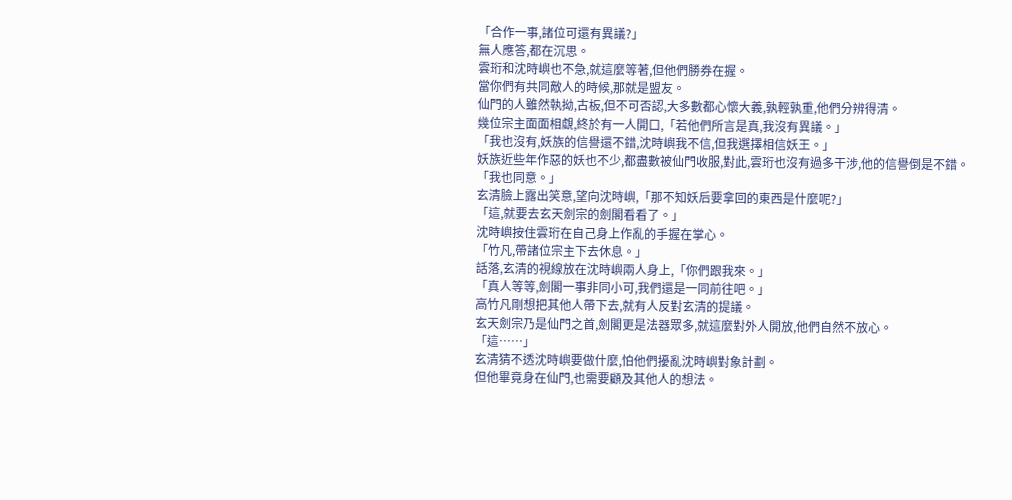「合作一事,諸位可還有異議?」
無人應答,都在沉思。
雲珩和沈時嶼也不急,就這麼等著,但他們勝券在握。
當你們有共同敵人的時候,那就是盟友。
仙門的人雖然執拗,古板,但不可否認,大多數都心懷大義,孰輕孰重,他們分辨得清。
幾位宗主面面相覷,終於有一人開口,「若他們所言是真,我沒有異議。」
「我也沒有,妖族的信譽還不錯,沈時嶼我不信,但我選擇相信妖王。」
妖族近些年作惡的妖也不少,都盡數被仙門收服,對此,雲珩也沒有過多干涉,他的信譽倒是不錯。
「我也同意。」
玄清臉上露出笑意,望向沈時嶼,「那不知妖后要拿回的東西是什麼呢?」
「這,就要去玄天劍宗的劍閣看看了。」
沈時嶼按住雲珩在自己身上作亂的手握在掌心。
「竹凡,帶諸位宗主下去休息。」
話落,玄清的視線放在沈時嶼兩人身上,「你們跟我來。」
「真人等等,劍閣一事非同小可,我們還是一同前往吧。」
高竹凡剛想把其他人帶下去,就有人反對玄清的提議。
玄天劍宗乃是仙門之首,劍閣更是法器眾多,就這麼對外人開放,他們自然不放心。
「這……」
玄清猜不透沈時嶼要做什麼,怕他們擾亂沈時嶼對象計劃。
但他畢竟身在仙門,也需要顧及其他人的想法。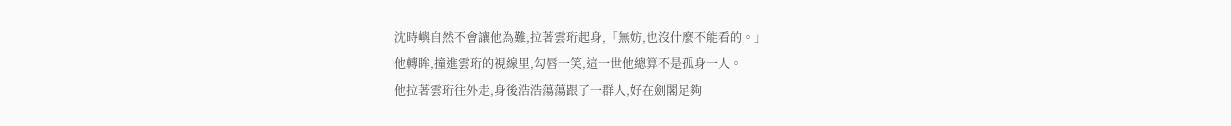沈時嶼自然不會讓他為難,拉著雲珩起身,「無妨,也沒什麼不能看的。」
他轉眸,撞進雲珩的視線里,勾唇一笑,這一世他總算不是孤身一人。
他拉著雲珩往外走,身後浩浩蕩蕩跟了一群人,好在劍閣足夠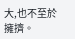大,也不至於擁擠。